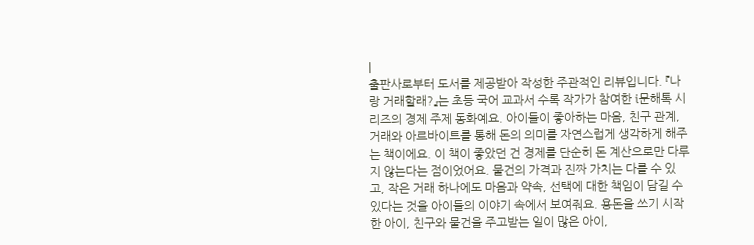|
출판사로부터 도서를 제공받아 작성한 주관적인 리뷰입니다. 『나랑 거래할래?』는 초등 국어 교과서 수록 작가가 참여한 i문해톡 시리즈의 경제 주제 동화예요. 아이들이 좋아하는 마음, 친구 관계, 거래와 아르바이트를 통해 돈의 의미를 자연스럽게 생각하게 해주는 책이에요. 이 책이 좋았던 건 경제를 단순히 돈 계산으로만 다루지 않는다는 점이었어요. 물건의 가격과 진짜 가치는 다를 수 있고, 작은 거래 하나에도 마음과 약속, 선택에 대한 책임이 담길 수 있다는 것을 아이들의 이야기 속에서 보여줘요. 용돈을 쓰기 시작한 아이, 친구와 물건을 주고받는 일이 많은 아이,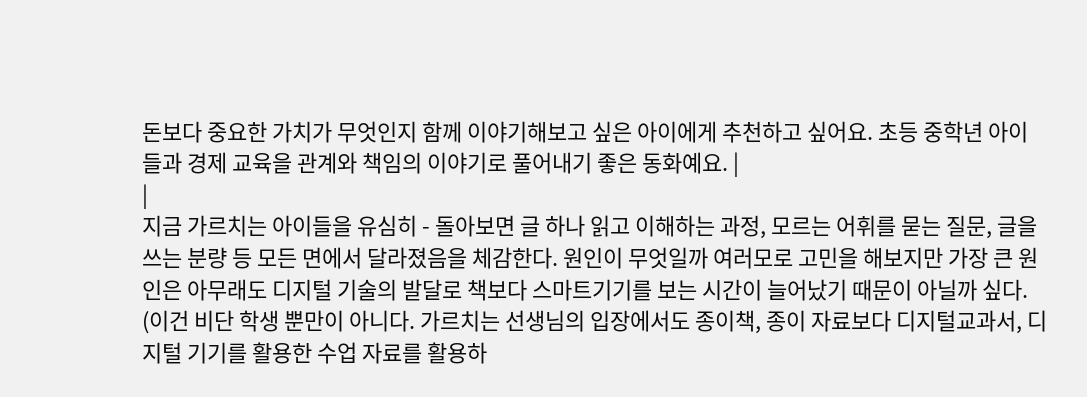돈보다 중요한 가치가 무엇인지 함께 이야기해보고 싶은 아이에게 추천하고 싶어요. 초등 중학년 아이들과 경제 교육을 관계와 책임의 이야기로 풀어내기 좋은 동화예요. |
|
지금 가르치는 아이들을 유심히 - 돌아보면 글 하나 읽고 이해하는 과정, 모르는 어휘를 묻는 질문, 글을 쓰는 분량 등 모든 면에서 달라졌음을 체감한다. 원인이 무엇일까 여러모로 고민을 해보지만 가장 큰 원인은 아무래도 디지털 기술의 발달로 책보다 스마트기기를 보는 시간이 늘어났기 때문이 아닐까 싶다. (이건 비단 학생 뿐만이 아니다. 가르치는 선생님의 입장에서도 종이책, 종이 자료보다 디지털교과서, 디지털 기기를 활용한 수업 자료를 활용하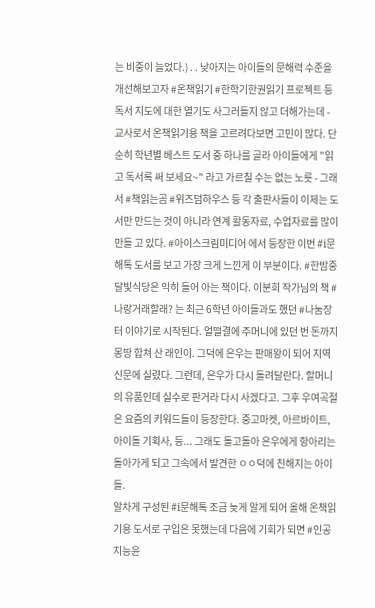는 비중이 늘었다.) . . 낮아지는 아이들의 문해력 수준을 개선해보고자 #온책읽기 #한학기한권읽기 프로젝트 등 독서 지도에 대한 열기도 사그러들지 않고 더해가는데 - 교사로서 온책읽기용 책을 고르려다보면 고민이 많다. 단순히 학년별 베스트 도서 중 하나를 골라 아이들에게 "읽고 독서록 써 보세요~" 라고 가르칠 수는 없는 노릇 - 그래서 #책읽는곰 #위즈덤하우스 등 각 출판사들이 이제는 도서만 만드는 것이 아니라 연계 활동자료, 수업자료를 많이 만들 고 있다. #아이스크림미디어 에서 등장한 이번 #i문해톡 도서를 보고 가장 크게 느낀게 이 부분이다. #한밤중달빛식당은 익히 들어 아는 책이다. 이분희 작가님의 책 #나랑거래할래? 는 최근 6학년 아이들과도 했던 #나눔장터 이야기로 시작된다. 얼떨결에 주머니에 있던 번 돈까지 몽땅 합쳐 산 래인이. 그덕에 은우는 판매왕이 되어 지역신문에 실렸다. 그런데, 은우가 다시 돌려달란다. 할머니의 유품인데 실수로 판거라 다시 사겠다고. 그후 우여곡절은 요즘의 키워드들이 등장한다. 중고마켓, 아르바이트, 아이돌 기획사, 등... 그래도 돌고돌아 은우에게 항아리는 돌아가게 되고 그속에서 발견한 ㅇㅇ덕에 친해지는 아이들.
알차게 구성된 #i문해톡 조금 늦게 알게 되어 올해 온책읽기용 도서로 구입은 못했는데 다음에 기회가 되면 #인공지능윤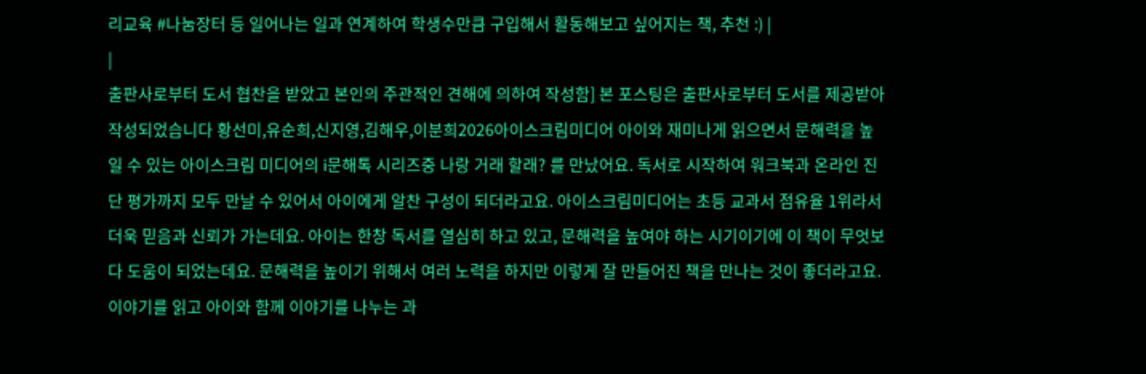리교육 #나눔장터 등 일어나는 일과 연계하여 학생수만큼 구입해서 활동해보고 싶어지는 책, 추천 :) |
|
출판사로부터 도서 협찬을 받았고 본인의 주관적인 견해에 의하여 작성함] 본 포스팅은 출판사로부터 도서를 제공받아 작성되었습니다 황선미,유순희,신지영,김해우,이분희2026아이스크림미디어 아이와 재미나게 읽으면서 문해력을 높일 수 있는 아이스크림 미디어의 i문해톡 시리즈중 나랑 거래 할래? 를 만났어요. 독서로 시작하여 워크북과 온라인 진단 평가까지 모두 만날 수 있어서 아이에게 알찬 구성이 되더라고요. 아이스크림미디어는 초등 교과서 점유율 1위라서 더욱 믿음과 신뢰가 가는데요. 아이는 한창 독서를 열심히 하고 있고, 문해력을 높여야 하는 시기이기에 이 책이 무엇보다 도움이 되었는데요. 문해력을 높이기 위해서 여러 노력을 하지만 이렇게 잘 만들어진 책을 만나는 것이 좋더라고요. 이야기를 읽고 아이와 함께 이야기를 나누는 과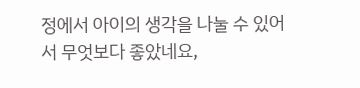정에서 아이의 생각을 나눌 수 있어서 무엇보다 좋았네요,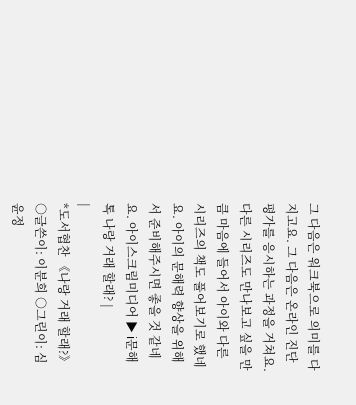그 다음은 워크북으로 의미를 다지고요. 그 다음은 온라인 진단 평가를 응시하는 과정을 거쳐요. 다른 시리즈도 만나보고 싶을 만큼 마음에 들어서 아이와 다른 시리즈의 책도 풀어보기로 했네요. 아이의 문해력 향상을 위해서 준비해주시면 좋을 것 같네요. 아이스크림미디어 ▶ i문해톡 나랑 거래 할래? |
|
*도서협찬 《나랑 거래 할래?》 ○글쓴이: 이분희 ○그린이: 심윤정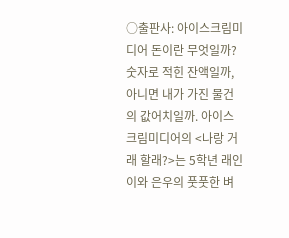○출판사: 아이스크림미디어 돈이란 무엇일까? 숫자로 적힌 잔액일까, 아니면 내가 가진 물건의 값어치일까. 아이스크림미디어의 <나랑 거래 할래?>는 5학년 래인이와 은우의 풋풋한 벼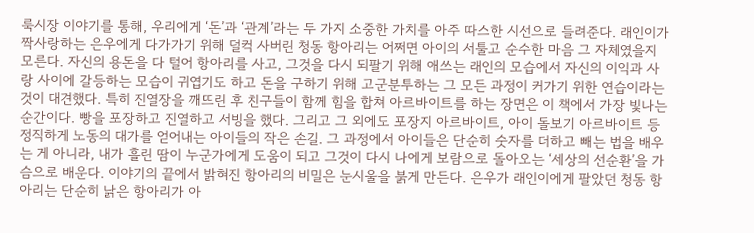룩시장 이야기를 통해, 우리에게 ‘돈’과 ‘관계’라는 두 가지 소중한 가치를 아주 따스한 시선으로 들려준다. 래인이가 짝사랑하는 은우에게 다가가기 위해 덜컥 사버린 청동 항아리는 어쩌면 아이의 서툴고 순수한 마음 그 자체였을지 모른다. 자신의 용돈을 다 털어 항아리를 사고, 그것을 다시 되팔기 위해 애쓰는 래인의 모습에서 자신의 이익과 사랑 사이에 갈등하는 모습이 귀엽기도 하고 돈을 구하기 위해 고군분투하는 그 모든 과정이 커가기 위한 연습이라는 것이 대견했다. 특히 진열장을 깨뜨린 후 친구들이 함께 힘을 합쳐 아르바이트를 하는 장면은 이 책에서 가장 빛나는 순간이다. 빵을 포장하고 진열하고 서빙을 했다. 그리고 그 외에도 포장지 아르바이트, 아이 돌보기 아르바이트 등 정직하게 노동의 대가를 얻어내는 아이들의 작은 손길. 그 과정에서 아이들은 단순히 숫자를 더하고 빼는 법을 배우는 게 아니라, 내가 흘린 땀이 누군가에게 도움이 되고 그것이 다시 나에게 보람으로 돌아오는 ‘세상의 선순환’을 가슴으로 배운다. 이야기의 끝에서 밝혀진 항아리의 비밀은 눈시울을 붉게 만든다. 은우가 래인이에게 팔았던 청동 항아리는 단순히 낡은 항아리가 아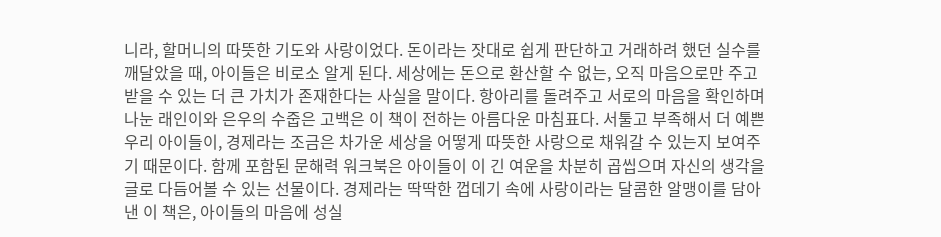니라, 할머니의 따뜻한 기도와 사랑이었다. 돈이라는 잣대로 쉽게 판단하고 거래하려 했던 실수를 깨달았을 때, 아이들은 비로소 알게 된다. 세상에는 돈으로 환산할 수 없는, 오직 마음으로만 주고받을 수 있는 더 큰 가치가 존재한다는 사실을 말이다. 항아리를 돌려주고 서로의 마음을 확인하며 나눈 래인이와 은우의 수줍은 고백은 이 책이 전하는 아름다운 마침표다. 서툴고 부족해서 더 예쁜 우리 아이들이, 경제라는 조금은 차가운 세상을 어떻게 따뜻한 사랑으로 채워갈 수 있는지 보여주기 때문이다. 함께 포함된 문해력 워크북은 아이들이 이 긴 여운을 차분히 곱씹으며 자신의 생각을 글로 다듬어볼 수 있는 선물이다. 경제라는 딱딱한 껍데기 속에 사랑이라는 달콤한 알맹이를 담아낸 이 책은, 아이들의 마음에 성실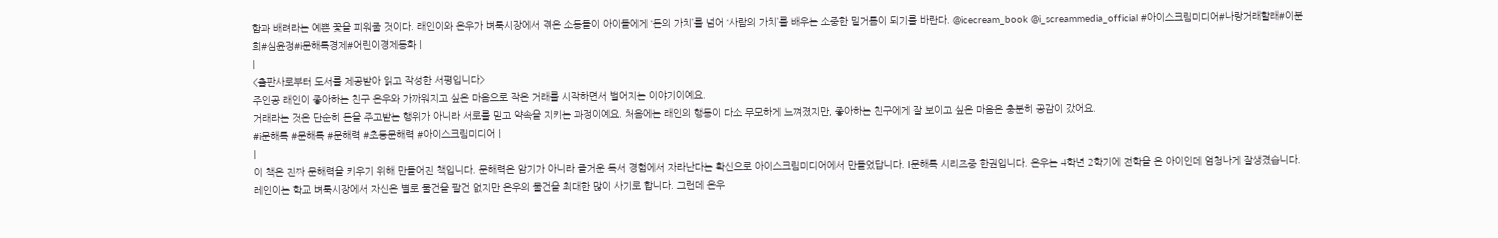함과 배려라는 예쁜 꽃을 피워줄 것이다. 래인이와 은우가 벼룩시장에서 겪은 소동들이 아이들에게 ‘돈의 가치’를 넘어 ‘사람의 가치’를 배우는 소중한 밑거름이 되기를 바란다. @icecream_book @i_screammedia_official #아이스크림미디어#나랑거래할래#이분희#심윤정#i문해톡경제#어린이경제동화 |
|
<출판사로부터 도서를 제공받아 읽고 작성한 서평입니다>
주인공 래인이 좋아하는 친구 은우와 가까워지고 싶은 마음으로 작은 거래를 시작하면서 벌어지는 이야기이예요.
거래라는 것은 단순히 돈을 주고받는 행위가 아니라 서로를 믿고 약속을 지키는 과정이예요. 처음에는 래인의 행동이 다소 무모하게 느껴졌지만, 좋아하는 친구에게 잘 보이고 싶은 마음은 충분히 공감이 갔어요.
#i문해톡 #문해톡 #문해력 #초등문해력 #아이스크림미디어 |
|
이 책은 진짜 문해력을 키우기 위해 만들어진 책입니다. 문해력은 암기가 아니라 즐거운 독서 경험에서 자라난다는 확신으로 아이스크림미디어에서 만들었답니다. I문해톡 시리즈중 한권입니다. 은우는 4학년 2학기에 전학을 온 아이인데 엄청나게 잘생겼습니다. 레인이는 학교 벼룩시장에서 자신은 별로 물건을 팔건 없지만 은우의 물건을 최대한 많이 사기로 합니다. 그런데 은우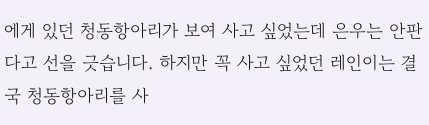에게 있던 청동항아리가 보여 사고 싶었는데 은우는 안판다고 선을 긋습니다. 하지만 꼭 사고 싶었던 레인이는 결국 청동항아리를 사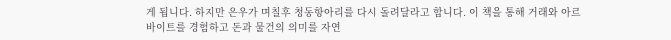게 됩니다. 하지만 은우가 며칠후 청동항아리를 다시 돌려달라고 합니다. 이 책을 통해 거래와 아르바이트를 경험하고 돈과 물건의 의미를 자연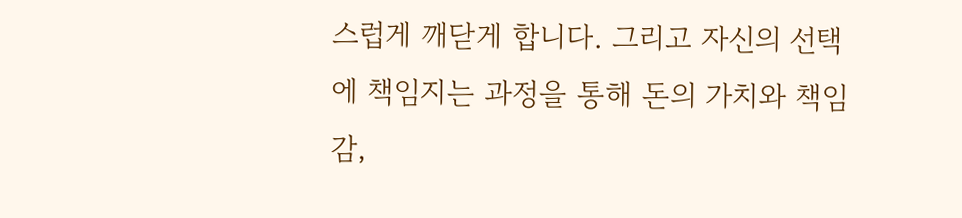스럽게 깨닫게 합니다. 그리고 자신의 선택에 책임지는 과정을 통해 돈의 가치와 책임감,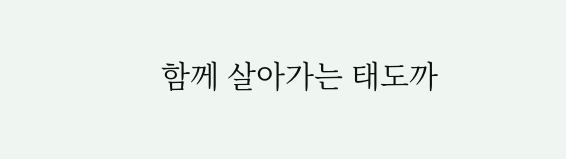함께 살아가는 태도까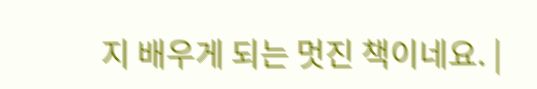지 배우게 되는 멋진 책이네요. |